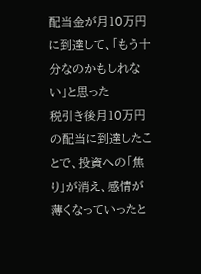配当金が月10万円に到達して、「もう十分なのかもしれない」と思った
税引き後月10万円の配当に到達したことで、投資への「焦り」が消え、感情が薄くなっていったと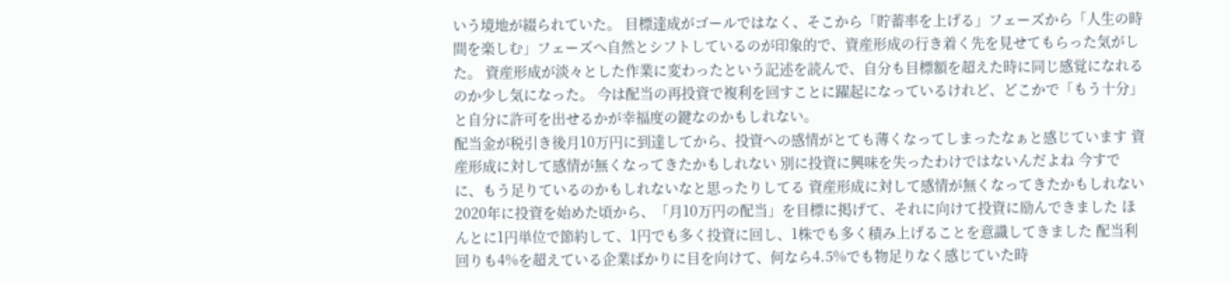いう境地が綴られていた。 目標達成がゴールではなく、そこから「貯蓄率を上げる」フェーズから「人生の時間を楽しむ」フェーズへ自然とシフトしているのが印象的で、資産形成の行き着く先を見せてもらった気がした。 資産形成が淡々とした作業に変わったという記述を読んで、自分も目標額を超えた時に同じ感覚になれるのか少し気になった。 今は配当の再投資で複利を回すことに躍起になっているけれど、どこかで「もう十分」と自分に許可を出せるかが幸福度の鍵なのかもしれない。
配当金が税引き後月10万円に到達してから、投資への感情がとても薄くなってしまったなぁと感じています 資産形成に対して感情が無くなってきたかもしれない 別に投資に興味を失ったわけではないんだよね 今すでに、もう足りているのかもしれないなと思ったりしてる 資産形成に対して感情が無くなってきたかもしれない 2020年に投資を始めた頃から、「月10万円の配当」を目標に掲げて、それに向けて投資に励んできました ほんとに1円単位で節約して、1円でも多く投資に回し、1株でも多く積み上げることを意識してきました 配当利回りも4%を超えている企業ばかりに目を向けて、何なら4.5%でも物足りなく感じていた時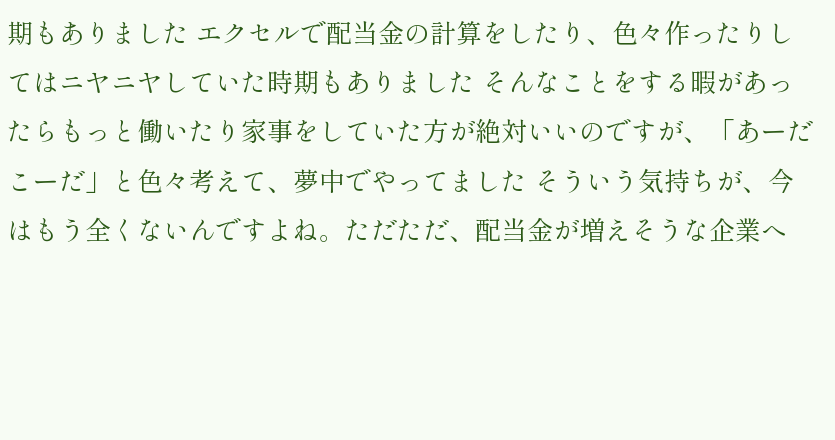期もありました エクセルで配当金の計算をしたり、色々作ったりしてはニヤニヤしていた時期もありました そんなことをする暇があったらもっと働いたり家事をしていた方が絶対いいのですが、「あーだこーだ」と色々考えて、夢中でやってました そういう気持ちが、今はもう全くないんですよね。ただただ、配当金が増えそうな企業へ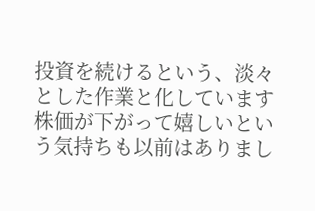投資を続けるという、淡々とした作業と化しています 株価が下がって嬉しいという気持ちも以前はありまし